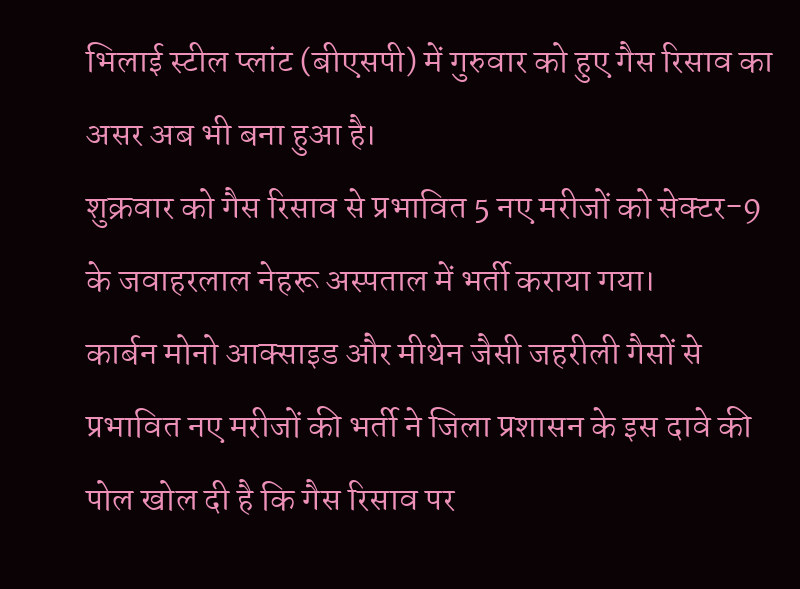भिलाई स्टील प्लांट (बीएसपी) में गुरुवार को हुए गैस रिसाव का असर अब भी बना हुआ है।
शुक्रवार को गैस रिसाव से प्रभावित 5 नए मरीजों को सेक्टर-9 के जवाहरलाल नेहरू अस्पताल में भर्ती कराया गया।
कार्बन मोनो आक्साइड और मीथेन जैसी जहरीली गैसों से प्रभावित नए मरीजों की भर्ती ने जिला प्रशासन के इस दावे की पोल खोल दी है कि गैस रिसाव पर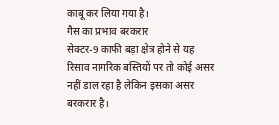काबू कर लिया गया है।
गैस का प्रभाव बरकरार
सेक्टर-9 काफी बड़ा क्षेत्र होने से यह रिसाव नागरिक बस्तियों पर तो कोई असर नहीं डाल रहा है लेकिन इसका असर बरकरार है।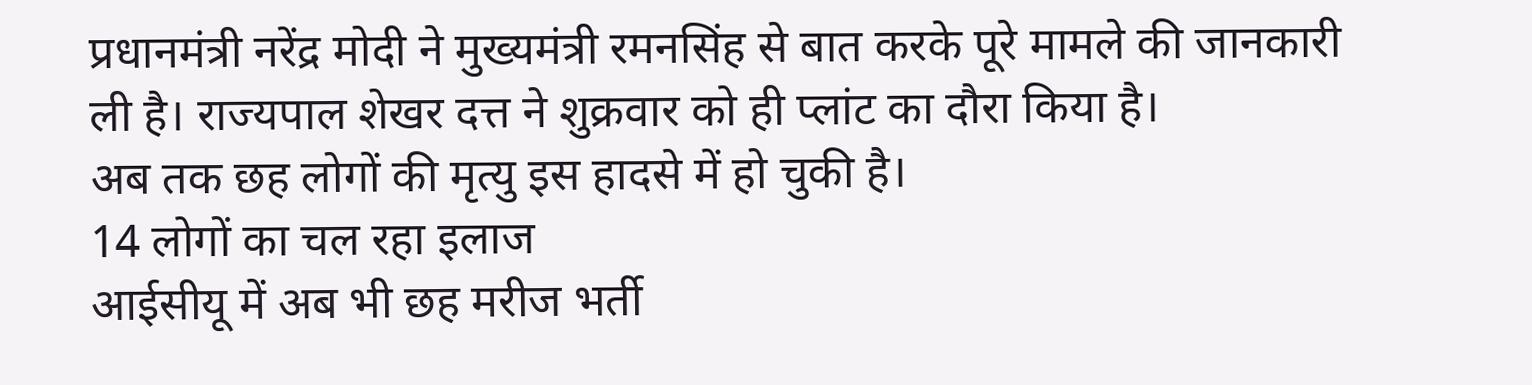प्रधानमंत्री नरेंद्र मोदी ने मुख्यमंत्री रमनसिंह से बात करके पूरे मामले की जानकारी ली है। राज्यपाल शेखर दत्त ने शुक्रवार को ही प्लांट का दौरा किया है।
अब तक छह लोगों की मृत्यु इस हादसे में हो चुकी है।
14 लोगों का चल रहा इलाज
आईसीयू में अब भी छह मरीज भर्ती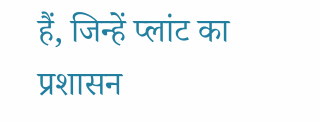हैं, जिन्हें प्लांट का प्रशासन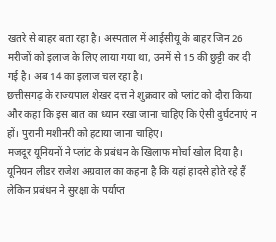खतरे से बाहर बता रहा है। अस्पताल में आईसीयू के बाहर जिन 26 मरीजों को इलाज के लिए लाया गया था, उनमें से 15 की छुट्टी कर दी गई है। अब 14 का इलाज चल रहा है।
छत्तीसगढ़ के राज्यपाल शेखर दत्त ने शुक्रवार को प्लांट को दौरा किया और कहा कि इस बात का ध्यान रखा जाना चाहिए कि ऐसी दुर्घटनाएं न हों। पुरानी मशीनरी को हटाया जाना चाहिए।
मजदूर यूनियनों ने प्लांट के प्रबंधन के खिलाफ मोर्चा खोल दिया है। यूनियन लीडर राजेश अग्रवाल का कहना है कि यहां हादसे होते रहे हैं लेकिन प्रबंधन ने सुरक्षा के पर्याप्त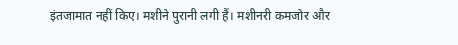इंतजामात नहीं किए। मशीने पुरानी लगी हैं। मशीनरी कमजोर और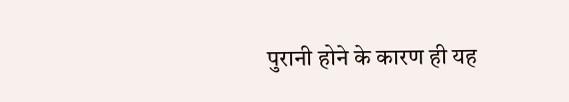पुरानी होने के कारण ही यह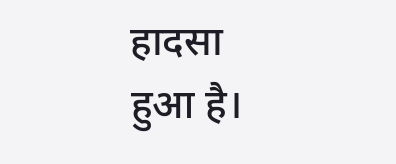हादसा हुआ है।